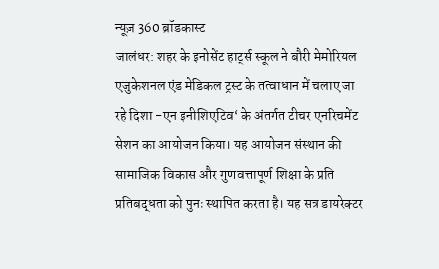न्यूज़ 360 ब्रॉडकास्ट
जालंधर: शहर के इनोसेंट हार्ट्स स्कूल ने बौरी मेमोरियल एजुकेशनल एंड मेडिकल ट्रस्ट के तत्वाधान में चलाए जा रहे दिशा -एन इनीशिएटिव‘ के अंतर्गत टीचर एनरिचमेंट सेशन का आयोजन किया। यह आयोजन संस्थान की सामाजिक विकास और गुणवत्तापूर्ण शिक्षा के प्रति प्रतिबद्धता को पुनः स्थापित करता है। यह सत्र डायरेक्टर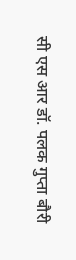सी एस आर डॉ. पलक गुप्ता बौरी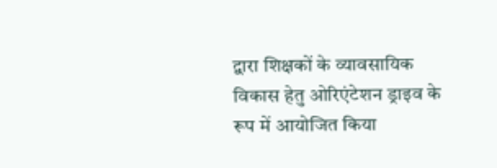द्वारा शिक्षकों के व्यावसायिक विकास हेतु ओरिएंटेशन ड्राइव के रूप में आयोजित किया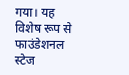गया। यह विशेष रूप से फाउंडेशनल स्टेज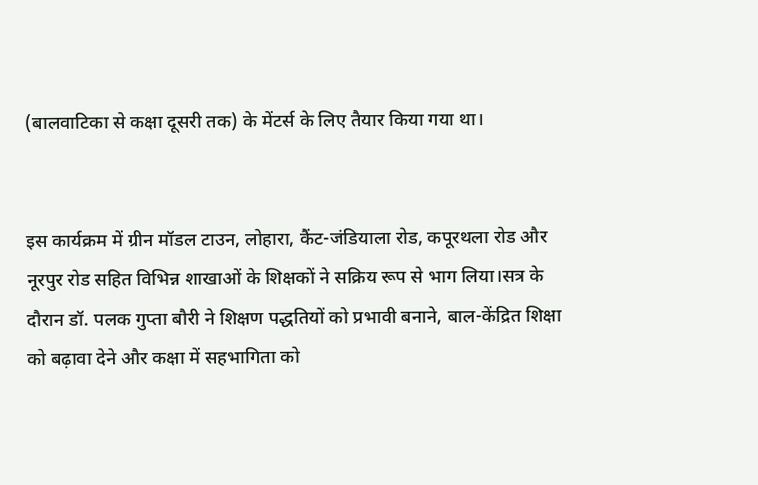(बालवाटिका से कक्षा दूसरी तक) के मेंटर्स के लिए तैयार किया गया था।


इस कार्यक्रम में ग्रीन मॉडल टाउन, लोहारा, कैंट-जंडियाला रोड, कपूरथला रोड और नूरपुर रोड सहित विभिन्न शाखाओं के शिक्षकों ने सक्रिय रूप से भाग लिया।सत्र के दौरान डॉ. पलक गुप्ता बौरी ने शिक्षण पद्धतियों को प्रभावी बनाने, बाल-केंद्रित शिक्षा को बढ़ावा देने और कक्षा में सहभागिता को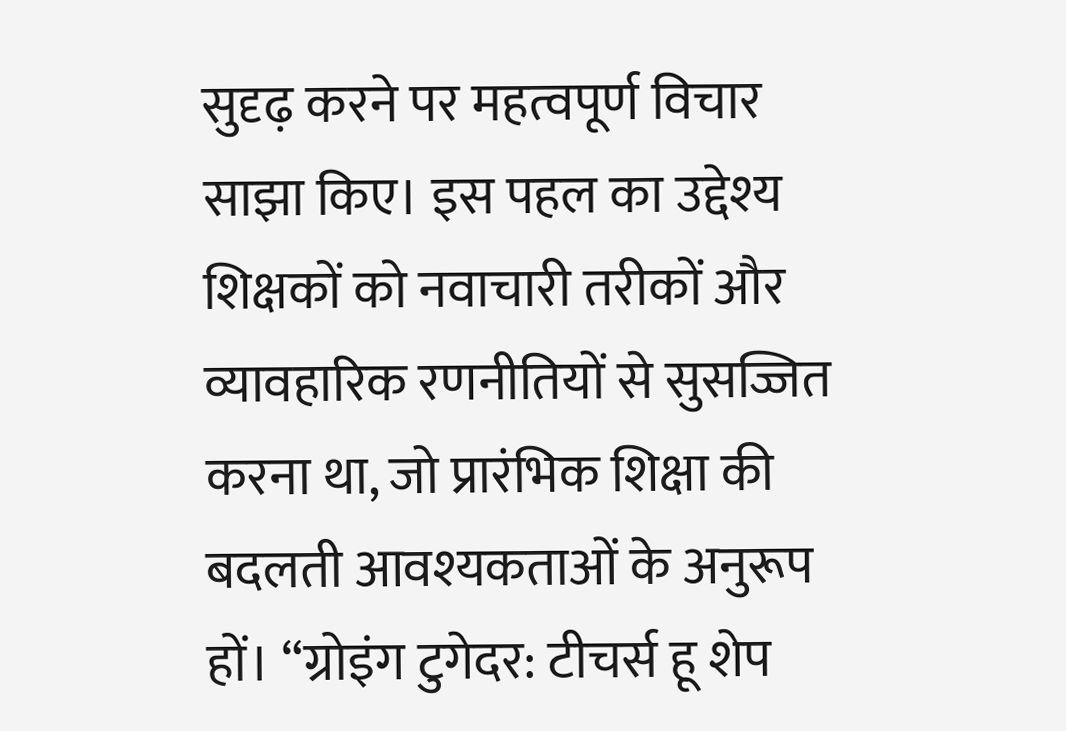सुदृढ़ करने पर महत्वपूर्ण विचार साझा किए। इस पहल का उद्देश्य शिक्षकों को नवाचारी तरीकों और व्यावहारिक रणनीतियों से सुसज्जित करना था, जो प्रारंभिक शिक्षा की बदलती आवश्यकताओं के अनुरूप हों। “ग्रोइंग टुगेदर: टीचर्स हू शेप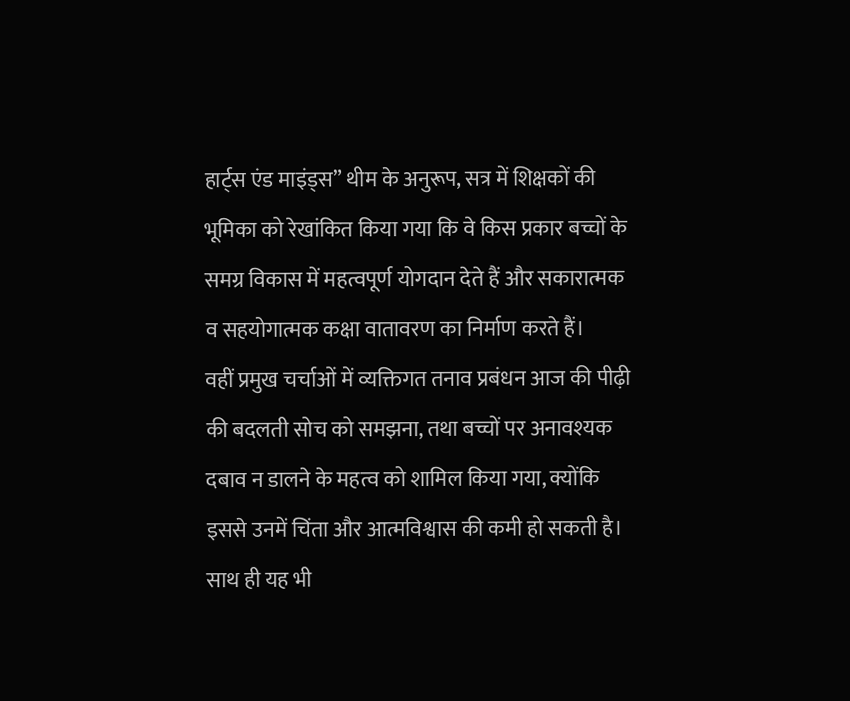हार्ट्स एंड माइंड्स” थीम के अनुरूप, सत्र में शिक्षकों की भूमिका को रेखांकित किया गया कि वे किस प्रकार बच्चों के समग्र विकास में महत्वपूर्ण योगदान देते हैं और सकारात्मक व सहयोगात्मक कक्षा वातावरण का निर्माण करते हैं।
वहीं प्रमुख चर्चाओं में व्यक्तिगत तनाव प्रबंधन आज की पीढ़ी की बदलती सोच को समझना, तथा बच्चों पर अनावश्यक दबाव न डालने के महत्व को शामिल किया गया, क्योंकि इससे उनमें चिंता और आत्मविश्वास की कमी हो सकती है। साथ ही यह भी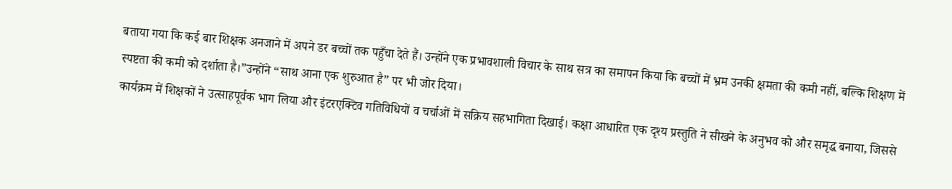बताया गया कि कई बार शिक्षक अनजाने में अपने डर बच्चों तक पहुँचा देते हैं। उन्होंने एक प्रभावशाली विचार के साथ सत्र का समापन किया कि बच्चों में भ्रम उनकी क्षमता की कमी नहीं, बल्कि शिक्षण में स्पष्टता की कमी को दर्शाता है।”उन्होंने “साथ आना एक शुरुआत है” पर भी जोर दिया।
कार्यक्रम में शिक्षकों ने उत्साहपूर्वक भाग लिया और इंटरएक्टिव गतिविधियों व चर्चाओं में सक्रिय सहभागिता दिखाई। कक्षा आधारित एक दृश्य प्रस्तुति ने सीखने के अनुभव को और समृद्ध बनाया, जिससे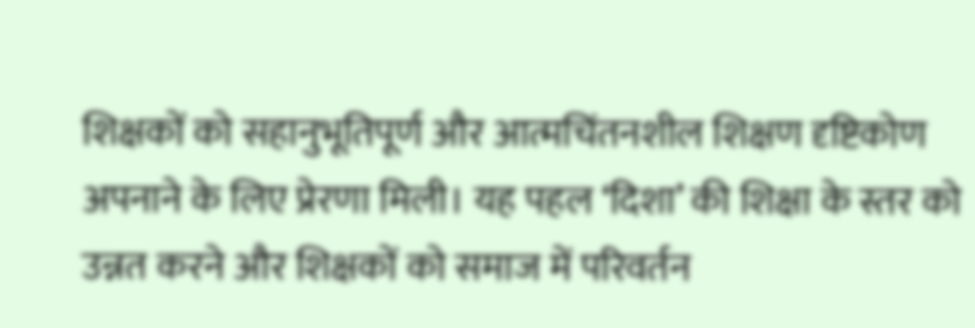शिक्षकों को सहानुभूतिपूर्ण और आत्मचिंतनशील शिक्षण दृष्टिकोण अपनाने के लिए प्रेरणा मिली। यह पहल ‘दिशा’ की शिक्षा के स्तर को उन्नत करने और शिक्षकों को समाज में परिवर्तन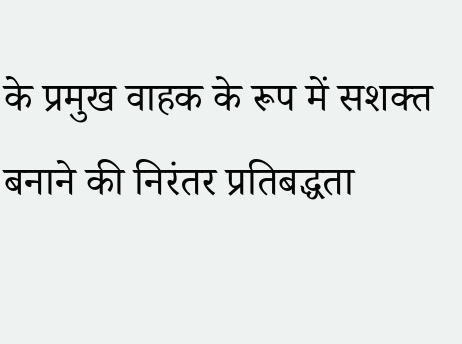के प्रमुख वाहक के रूप में सशक्त बनाने की निरंतर प्रतिबद्धता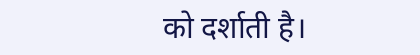को दर्शाती है।